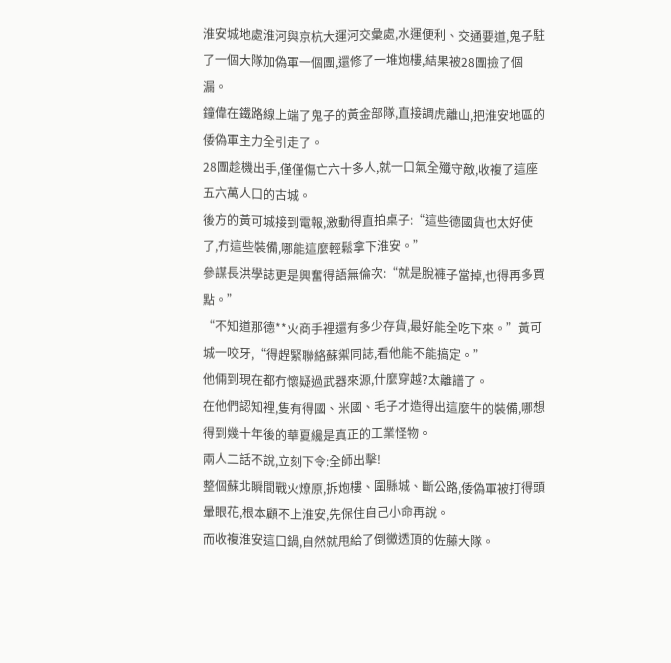淮安城地處淮河與京杭大運河交彙處,水運便利、交通要道,鬼子駐了一個大隊加偽軍一個團,還修了一堆炮樓,結果被28團撿了個漏。
鐘偉在鐵路線上端了鬼子的黃金部隊,直接調虎離山,把淮安地區的倭偽軍主力全引走了。
28團趁機出手,僅僅傷亡六十多人,就一口氣全殲守敵,收複了這座五六萬人口的古城。
後方的黃可城接到電報,激動得直拍桌子:“這些德國貨也太好使了,冇這些裝備,哪能這麼輕鬆拿下淮安。”
參謀長洪學誌更是興奮得語無倫次:“就是脫褲子當掉,也得再多買點。”
“不知道那德**火商手裡還有多少存貨,最好能全吃下來。”黃可城一咬牙,“得趕緊聯絡蘇禦同誌,看他能不能搞定。”
他倆到現在都冇懷疑過武器來源,什麼穿越?太離譜了。
在他們認知裡,隻有得國、米國、毛子才造得出這麼牛的裝備,哪想得到幾十年後的華夏纔是真正的工業怪物。
兩人二話不說,立刻下令:全師出擊!
整個蘇北瞬間戰火燎原,拆炮樓、圍縣城、斷公路,倭偽軍被打得頭暈眼花,根本顧不上淮安,先保住自己小命再說。
而收複淮安這口鍋,自然就甩給了倒黴透頂的佐藤大隊。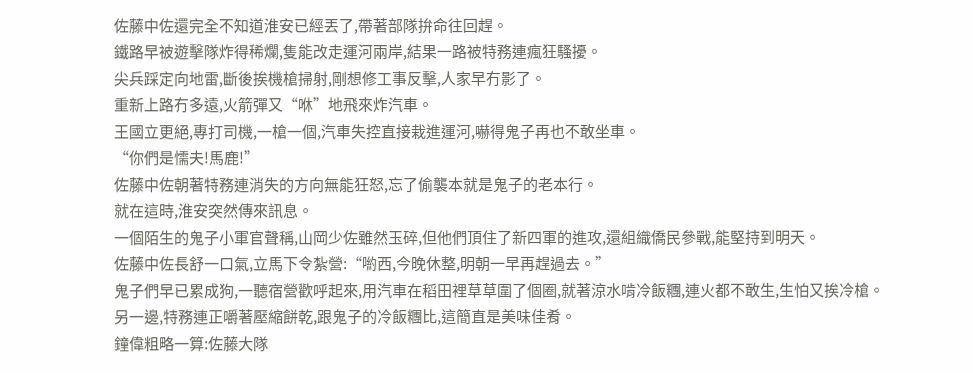佐藤中佐還完全不知道淮安已經丟了,帶著部隊拚命往回趕。
鐵路早被遊擊隊炸得稀爛,隻能改走運河兩岸,結果一路被特務連瘋狂騷擾。
尖兵踩定向地雷,斷後挨機槍掃射,剛想修工事反擊,人家早冇影了。
重新上路冇多遠,火箭彈又“咻”地飛來炸汽車。
王國立更絕,專打司機,一槍一個,汽車失控直接栽進運河,嚇得鬼子再也不敢坐車。
“你們是懦夫!馬鹿!”
佐藤中佐朝著特務連消失的方向無能狂怒,忘了偷襲本就是鬼子的老本行。
就在這時,淮安突然傳來訊息。
一個陌生的鬼子小軍官聲稱,山岡少佐雖然玉碎,但他們頂住了新四軍的進攻,還組織僑民參戰,能堅持到明天。
佐藤中佐長舒一口氣,立馬下令紮營:“喲西,今晚休整,明朝一早再趕過去。”
鬼子們早已累成狗,一聽宿營歡呼起來,用汽車在稻田裡草草圍了個圈,就著涼水啃冷飯糰,連火都不敢生,生怕又挨冷槍。
另一邊,特務連正嚼著壓縮餅乾,跟鬼子的冷飯糰比,這簡直是美味佳肴。
鐘偉粗略一算:佐藤大隊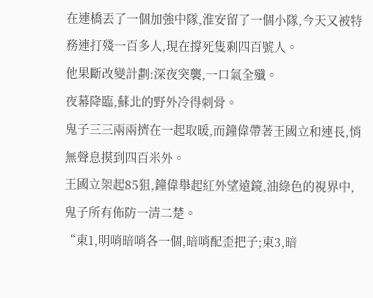在連橋丟了一個加強中隊,淮安留了一個小隊,今天又被特務連打殘一百多人,現在撐死隻剩四百號人。
他果斷改變計劃:深夜突襲,一口氣全殲。
夜幕降臨,蘇北的野外冷得刺骨。
鬼子三三兩兩擠在一起取暖,而鐘偉帶著王國立和連長,悄無聲息摸到四百米外。
王國立架起85狙,鐘偉舉起紅外望遠鏡,油綠色的視界中,鬼子所有佈防一清二楚。
“東1,明哨暗哨各一個,暗哨配歪把子;東3,暗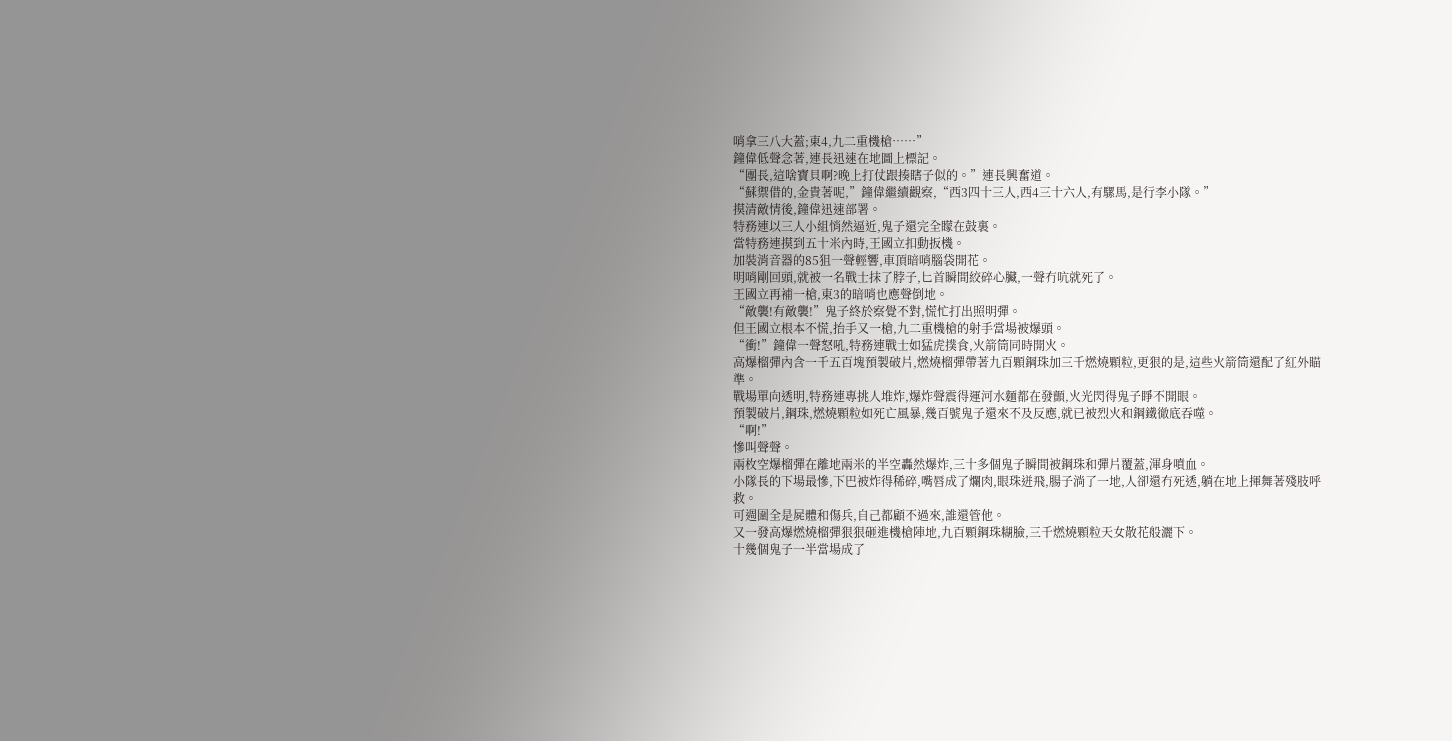哨拿三八大蓋;東4,九二重機槍……”
鐘偉低聲念著,連長迅速在地圖上標記。
“團長,這啥寶貝啊?晚上打仗跟揍瞎子似的。”連長興奮道。
“蘇禦借的,金貴著呢,”鐘偉繼續觀察,“西3四十三人,西4三十六人,有騾馬,是行李小隊。”
摸清敵情後,鐘偉迅速部署。
特務連以三人小組悄然逼近,鬼子還完全矇在鼓裏。
當特務連摸到五十米內時,王國立扣動扳機。
加裝消音器的85狙一聲輕響,車頂暗哨腦袋開花。
明哨剛回頭,就被一名戰士抹了脖子,匕首瞬間絞碎心臟,一聲冇吭就死了。
王國立再補一槍,東3的暗哨也應聲倒地。
“敵襲!有敵襲!”鬼子終於察覺不對,慌忙打出照明彈。
但王國立根本不慌,抬手又一槍,九二重機槍的射手當場被爆頭。
“衝!”鐘偉一聲怒吼,特務連戰士如猛虎撲食,火箭筒同時開火。
高爆榴彈內含一千五百塊預製破片,燃燒榴彈帶著九百顆鋼珠加三千燃燒顆粒,更狠的是,這些火箭筒還配了紅外瞄準。
戰場單向透明,特務連專挑人堆炸,爆炸聲震得運河水麵都在發顫,火光閃得鬼子睜不開眼。
預製破片,鋼珠,燃燒顆粒如死亡風暴,幾百號鬼子還來不及反應,就已被烈火和鋼鐵徹底吞噬。
“啊!”
慘叫聲聲。
兩枚空爆榴彈在離地兩米的半空轟然爆炸,三十多個鬼子瞬間被鋼珠和彈片覆蓋,渾身噴血。
小隊長的下場最慘,下巴被炸得稀碎,嘴唇成了爛肉,眼珠迸飛,腸子淌了一地,人卻還冇死透,躺在地上揮舞著殘肢呼救。
可週圍全是屍體和傷兵,自己都顧不過來,誰還管他。
又一發高爆燃燒榴彈狠狠砸進機槍陣地,九百顆鋼珠糊臉,三千燃燒顆粒天女散花般灑下。
十幾個鬼子一半當場成了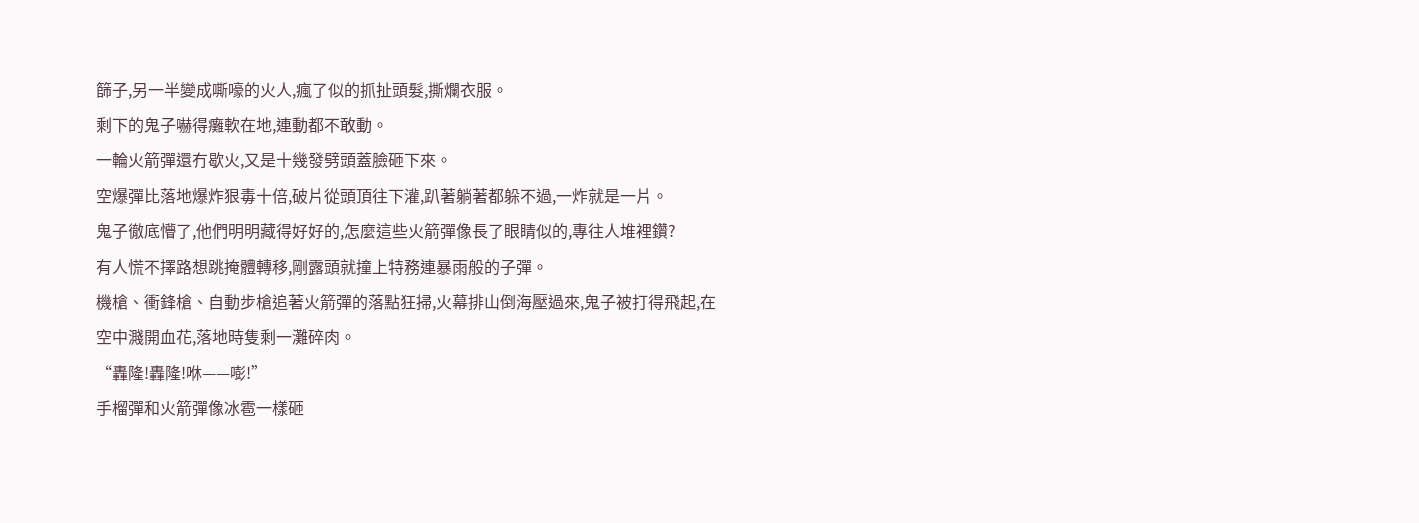篩子,另一半變成嘶嚎的火人,瘋了似的抓扯頭髮,撕爛衣服。
剩下的鬼子嚇得癱軟在地,連動都不敢動。
一輪火箭彈還冇歇火,又是十幾發劈頭蓋臉砸下來。
空爆彈比落地爆炸狠毒十倍,破片從頭頂往下灌,趴著躺著都躲不過,一炸就是一片。
鬼子徹底懵了,他們明明藏得好好的,怎麼這些火箭彈像長了眼睛似的,專往人堆裡鑽?
有人慌不擇路想跳掩體轉移,剛露頭就撞上特務連暴雨般的子彈。
機槍、衝鋒槍、自動步槍追著火箭彈的落點狂掃,火幕排山倒海壓過來,鬼子被打得飛起,在空中濺開血花,落地時隻剩一灘碎肉。
“轟隆!轟隆!咻——嘭!”
手榴彈和火箭彈像冰雹一樣砸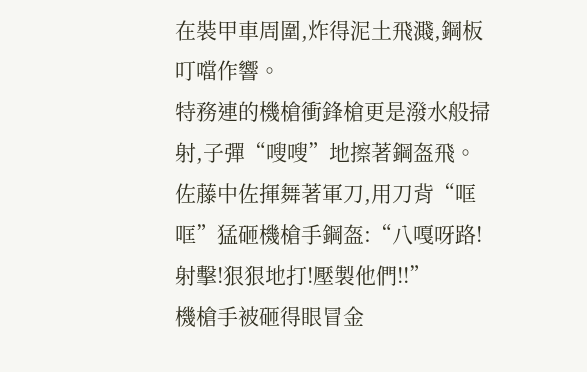在裝甲車周圍,炸得泥土飛濺,鋼板叮噹作響。
特務連的機槍衝鋒槍更是潑水般掃射,子彈“嗖嗖”地擦著鋼盔飛。
佐藤中佐揮舞著軍刀,用刀背“哐哐”猛砸機槍手鋼盔:“八嘎呀路!射擊!狠狠地打!壓製他們!!”
機槍手被砸得眼冒金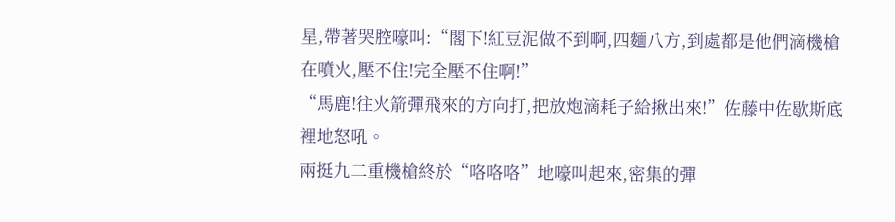星,帶著哭腔嚎叫:“閣下!紅豆泥做不到啊,四麵八方,到處都是他們滴機槍在噴火,壓不住!完全壓不住啊!”
“馬鹿!往火箭彈飛來的方向打,把放炮滴耗子給揪出來!”佐藤中佐歇斯底裡地怒吼。
兩挺九二重機槍終於“咯咯咯”地嚎叫起來,密集的彈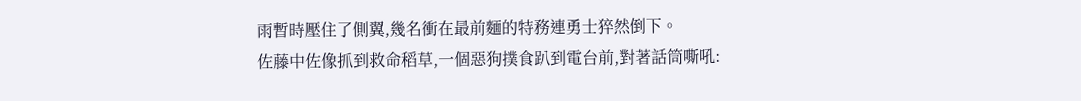雨暫時壓住了側翼,幾名衝在最前麵的特務連勇士猝然倒下。
佐藤中佐像抓到救命稻草,一個惡狗撲食趴到電台前,對著話筒嘶吼: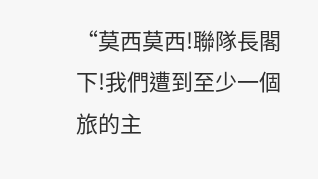“莫西莫西!聯隊長閣下!我們遭到至少一個旅的主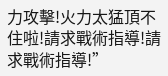力攻擊!火力太猛頂不住啦!請求戰術指導!請求戰術指導!”